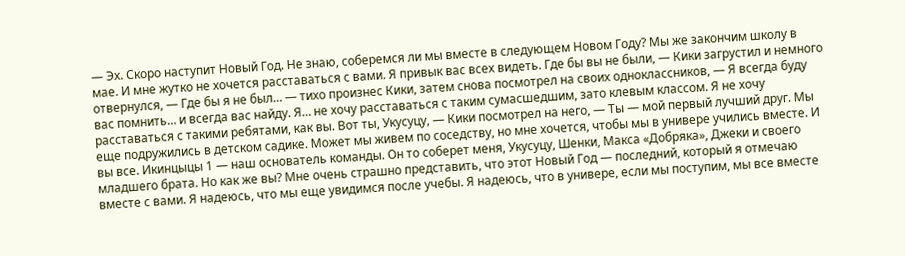— Эх. Скоро наступит Новый Год. Не знаю, соберемся ли мы вместе в следующем Новом Году? Мы же закончим школу в мае. И мне жутко не хочется расставаться с вами. Я привык вас всех видеть. Где бы вы не были, — Кики загрустил и немного отвернулся, — Где бы я не был… — тихо произнес Кики, затем снова посмотрел на своих одноклассников, — Я всегда буду вас помнить… и всегда вас найду. Я… не хочу расставаться с таким сумасшедшим, зато клевым классом. Я не хочу расставаться с такими ребятами, как вы. Вот ты, Укусуцу, — Кики посмотрел на него, — Ты — мой первый лучший друг. Мы еще подружились в детском садике. Может мы живем по соседству, но мне хочется, чтобы мы в универе учились вместе. И вы все. Икинцыцы 1 — наш основатель команды. Он то соберет меня, Укусуцу, Шенки, Макса «Добряка», Джеки и своего младшего брата. Но как же вы? Мне очень страшно представить, что этот Новый Год — последний, который я отмечаю вместе с вами. Я надеюсь, что мы еще увидимся после учебы. Я надеюсь, что в универе, если мы поступим, мы все вместе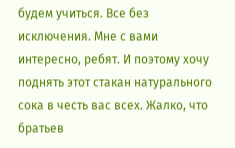будем учиться. Все без исключения. Мне с вами интересно, ребят. И поэтому хочу поднять этот стакан натурального сока в честь вас всех. Жалко, что братьев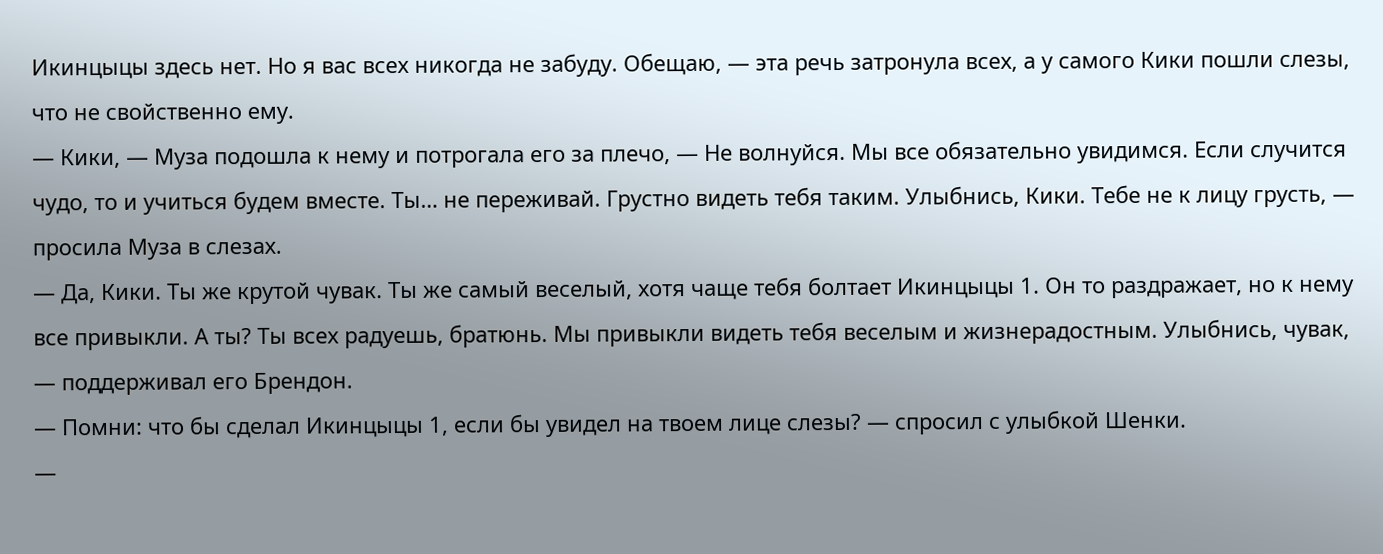Икинцыцы здесь нет. Но я вас всех никогда не забуду. Обещаю, — эта речь затронула всех, а у самого Кики пошли слезы, что не свойственно ему.
— Кики, — Муза подошла к нему и потрогала его за плечо, — Не волнуйся. Мы все обязательно увидимся. Если случится чудо, то и учиться будем вместе. Ты… не переживай. Грустно видеть тебя таким. Улыбнись, Кики. Тебе не к лицу грусть, — просила Муза в слезах.
— Да, Кики. Ты же крутой чувак. Ты же самый веселый, хотя чаще тебя болтает Икинцыцы 1. Он то раздражает, но к нему все привыкли. А ты? Ты всех радуешь, братюнь. Мы привыкли видеть тебя веселым и жизнерадостным. Улыбнись, чувак, — поддерживал его Брендон.
— Помни: что бы сделал Икинцыцы 1, если бы увидел на твоем лице слезы? — спросил с улыбкой Шенки.
—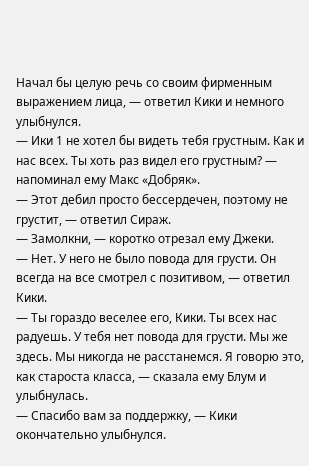Начал бы целую речь со своим фирменным выражением лица, — ответил Кики и немного улыбнулся.
— Ики 1 не хотел бы видеть тебя грустным. Как и нас всех. Ты хоть раз видел его грустным? — напоминал ему Макс «Добряк».
— Этот дебил просто бессердечен, поэтому не грустит, — ответил Сираж.
— Замолкни, — коротко отрезал ему Джеки.
— Нет. У него не было повода для грусти. Он всегда на все смотрел с позитивом, — ответил Кики.
— Ты гораздо веселее его, Кики. Ты всех нас радуешь. У тебя нет повода для грусти. Мы же здесь. Мы никогда не расстанемся. Я говорю это, как староста класса, — сказала ему Блум и улыбнулась.
— Спасибо вам за поддержку, — Кики окончательно улыбнулся.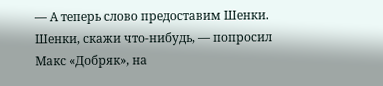— А теперь слово предоставим Шенки. Шенки, скажи что-нибудь, — попросил Макс «Добряк», на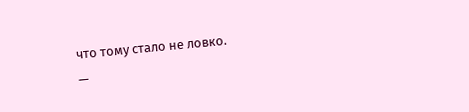что тому стало не ловко.
—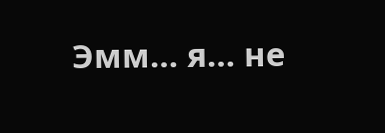Эмм… я… не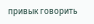привык говорить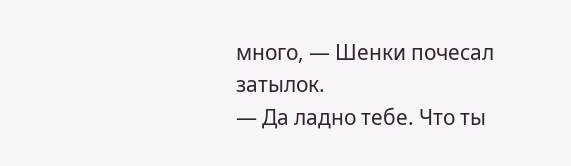много, — Шенки почесал затылок.
— Да ладно тебе. Что ты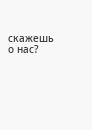скажешь о нас?